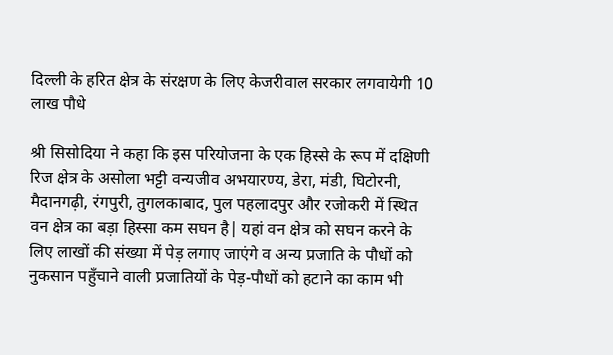दिल्ली के हरित क्षेत्र के संरक्षण के लिए केजरीवाल सरकार लगवायेगी 10 लाख पौधे

श्री सिसोदिया ने कहा कि इस परियोजना के एक हिस्से के रूप में दक्षिणी रिज क्षेत्र के असोला भट्टी वन्यजीव अभयारण्य, डेरा, मंडी, घिटोरनी, मैदानगढ़ी, रंगपुरी, तुगलकाबाद, पुल पहलादपुर और रजोकरी में स्थित वन क्षेत्र का बड़ा हिस्सा कम सघन है| यहां वन क्षेत्र को सघन करने के लिए लाखों की संख्या में पेड़ लगाए जाएंगे व अन्य प्रजाति के पौधों को नुकसान पहुँचाने वाली प्रजातियों के पेड़-पौधों को हटाने का काम भी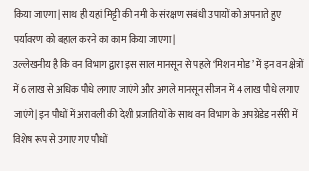किया जाएगा| साथ ही यहां मिट्टी की नमी के संरक्षण सबंधी उपायों को अपनाते हुए पर्यावरण को बहाल करने का काम किया जाएगा|
उल्लेखनीय है कि वन विभाग द्वारा इस साल मानसून से पहले ‘मिशन मोड’ में इन वन क्षेत्रों में 6 लाख से अधिक पौधे लगाए जाएंगे और अगले मानसून सीजन में 4 लाख पौधे लगाए जाएंगे| इन पौधों में अरावली की देशी प्रजातियों के साथ वन विभाग के अपग्रेडेड नर्सरी में विशेष रूप से उगाए गए पौधों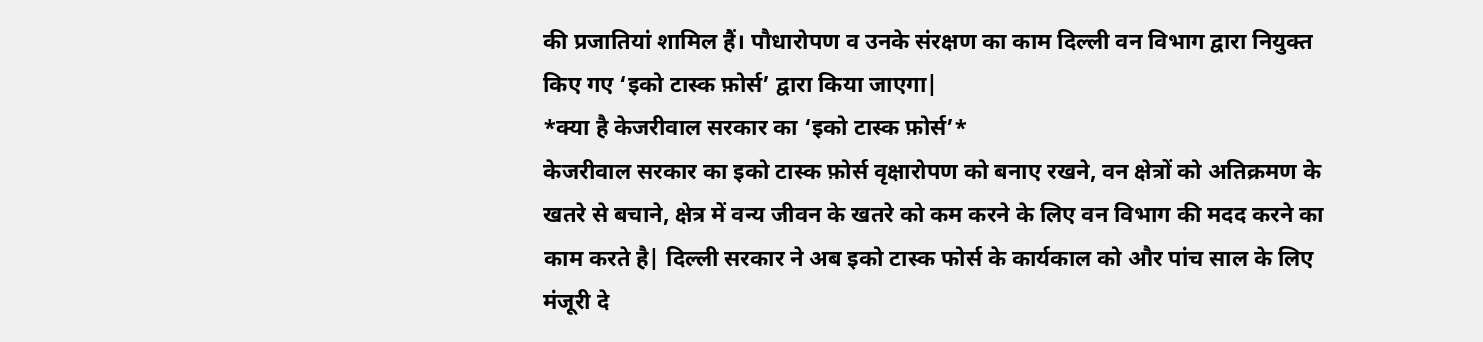की प्रजातियां शामिल हैं। पौधारोपण व उनके संरक्षण का काम दिल्ली वन विभाग द्वारा नियुक्त किए गए ‘इको टास्क फ़ोर्स’ द्वारा किया जाएगा|
*क्या है केजरीवाल सरकार का ‘इको टास्क फ़ोर्स’*
केजरीवाल सरकार का इको टास्क फ़ोर्स वृक्षारोपण को बनाए रखने, वन क्षेत्रों को अतिक्रमण के खतरे से बचाने, क्षेत्र में वन्य जीवन के खतरे को कम करने के लिए वन विभाग की मदद करने का काम करते है| दिल्ली सरकार ने अब इको टास्क फोर्स के कार्यकाल को और पांच साल के लिए मंजूरी दे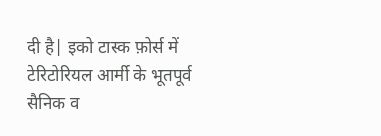दी है| इको टास्क फ़ोर्स में टेरिटोरियल आर्मी के भूतपूर्व सैनिक व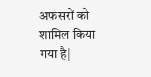अफसरों को शामिल किया गया है|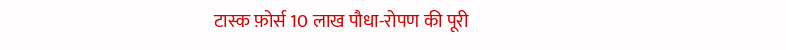टास्क फ़ोर्स 10 लाख पौधा-रोपण की पूरी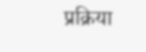प्रक्रिया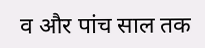व और पांच साल तक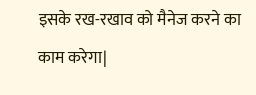इसके रख-रखाव को मैनेज करने का काम करेगा|